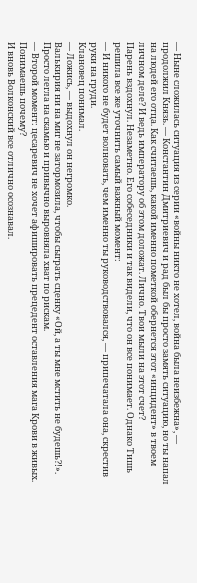— Ныне сложилась ситуация из серии «войны никто не хотел, война была неизбежна», — продолжил Князь. — Константин Дмитриевич и рад был бы просто замять ситуацию, но ты напал на людей его отца. Как считаешь, какой именно пометкой обернется этот «инцидент» в твоем личном деле? И ведь императору об этом доложат. Лично. Твои мыли на этот счет?
Парень вздохнул. Незаметно. Его собеседники и так видели, что он все понимает. Однако Тишь решила все же уточнить самый важный момент:
— И никого не будет волновать, чем именно ты руководствовался, — припечатала она, скрестив руки на груди.
Клановец понимал.
— Ложись, — выдохнул он негромко.
Валькирия ни на миг не затормозила, чтобы сыграть сценку «Ой, а ты мне мстить не будешь⁈». Просто легла на скамью и привычно выровняла хват по рискам.
— Второй момент: цесаревич не хочет афишировать прецедент оставления мага Крови в живых. Понимаешь почему?
И вновь Волконский все отлично осознавал.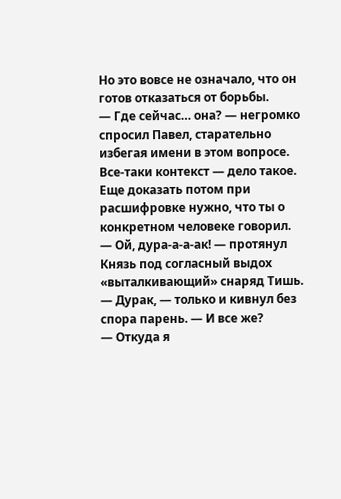Но это вовсе не означало, что он готов отказаться от борьбы.
— Где сейчас… она? — негромко спросил Павел, старательно избегая имени в этом вопросе.
Все-таки контекст — дело такое. Еще доказать потом при расшифровке нужно, что ты о конкретном человеке говорил.
— Ой, дура-а-а-ак! — протянул Князь под согласный выдох «выталкивающий» снаряд Тишь.
— Дурак, — только и кивнул без спора парень. — И все же?
— Откуда я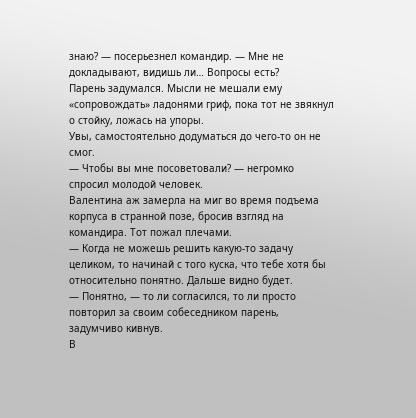знаю? — посерьезнел командир. — Мне не докладывают, видишь ли… Вопросы есть?
Парень задумался. Мысли не мешали ему «сопровождать» ладонями гриф, пока тот не звякнул о стойку, ложась на упоры.
Увы, самостоятельно додуматься до чего-то он не смог.
— Чтобы вы мне посоветовали? — негромко спросил молодой человек.
Валентина аж замерла на миг во время подъема корпуса в странной позе, бросив взгляд на командира. Тот пожал плечами.
— Когда не можешь решить какую-то задачу целиком, то начинай с того куска, что тебе хотя бы относительно понятно. Дальше видно будет.
— Понятно, — то ли согласился, то ли просто повторил за своим собеседником парень, задумчиво кивнув.
В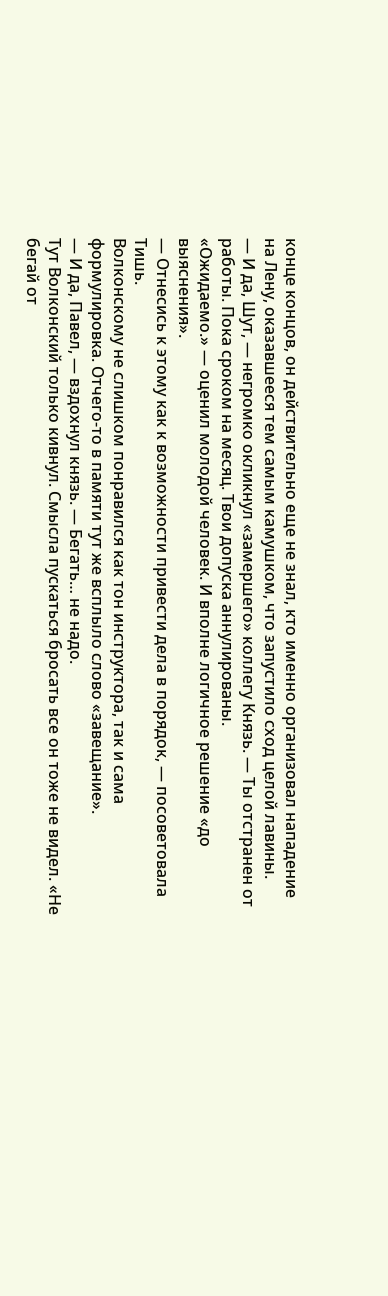конце концов, он действительно еще не знал, кто именно организовал нападение на Лену, оказавшееся тем самым камушком, что запустило сход целой лавины.
— И да, Шут, — негромко окликнул «замершего» коллегу Князь. — Ты отстранен от работы. Пока сроком на месяц. Твои допуска аннулированы.
«Ожидаемо.» — оценил молодой человек. И вполне логичное решение «до выяснения».
— Отнесись к этому как к возможности привести дела в порядок, — посоветовала Тишь.
Волконскому не слишком понравился как тон инструктора, так и сама формулировка. Отчего-то в памяти тут же всплыло слово «завещание».
— И да, Павел, — вздохнул князь. — Бегать… не надо.
Тут Волконский только кивнул. Смысла пускаться бросать все он тоже не видел. «Не бегай от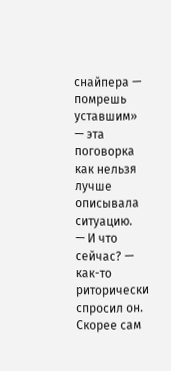снайпера — помрешь уставшим» — эта поговорка как нельзя лучше описывала ситуацию.
— И что сейчас? — как-то риторически спросил он.
Скорее сам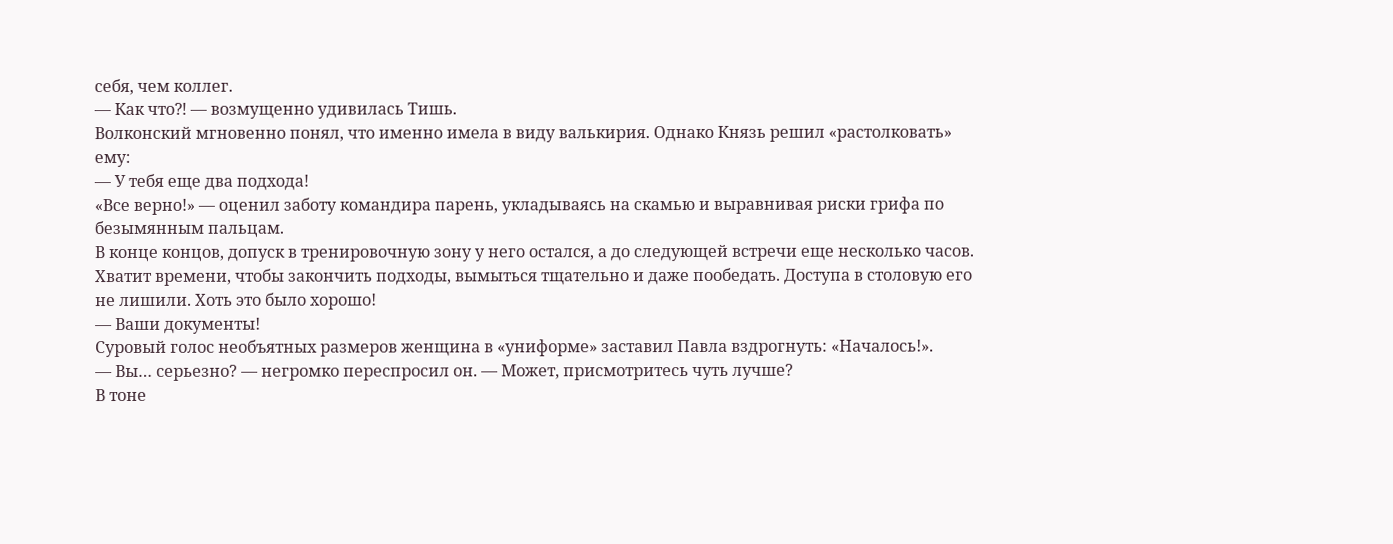себя, чем коллег.
— Как что⁈ — возмущенно удивилась Тишь.
Волконский мгновенно понял, что именно имела в виду валькирия. Однако Князь решил «растолковать» ему:
— У тебя еще два подхода!
«Все верно!» — оценил заботу командира парень, укладываясь на скамью и выравнивая риски грифа по безымянным пальцам.
В конце концов, допуск в тренировочную зону у него остался, а до следующей встречи еще несколько часов. Хватит времени, чтобы закончить подходы, вымыться тщательно и даже пообедать. Доступа в столовую его не лишили. Хоть это было хорошо!
— Ваши документы!
Суровый голос необъятных размеров женщина в «униформе» заставил Павла вздрогнуть: «Началось!».
— Вы… серьезно? — негромко переспросил он. — Может, присмотритесь чуть лучше?
В тоне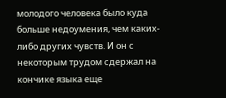молодого человека было куда больше недоумения, чем каких-либо других чувств. И он с некоторым трудом сдержал на кончике языка еще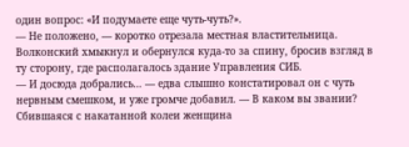один вопрос: «И подумаете еще чуть-чуть?».
— Не положено, — коротко отрезала местная властительница.
Волконский хмыкнул и обернулся куда-то за спину, бросив взгляд в ту сторону, где располагалось здание Управления СИБ.
— И досюда добрались… — едва слышно констатировал он с чуть нервным смешком, и уже громче добавил. — В каком вы звании?
Сбившаяся с накатанной колеи женщина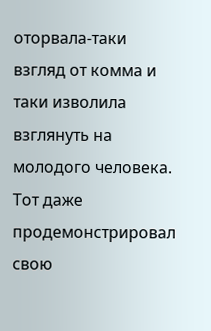оторвала-таки взгляд от комма и таки изволила взглянуть на молодого человека. Тот даже продемонстрировал свою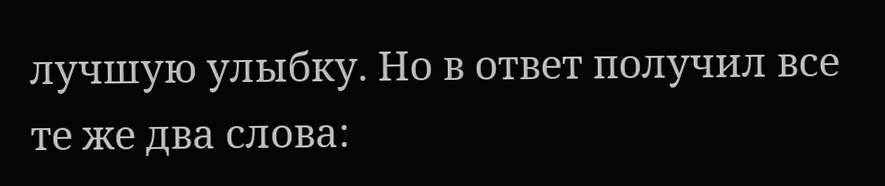лучшую улыбку. Но в ответ получил все те же два слова: